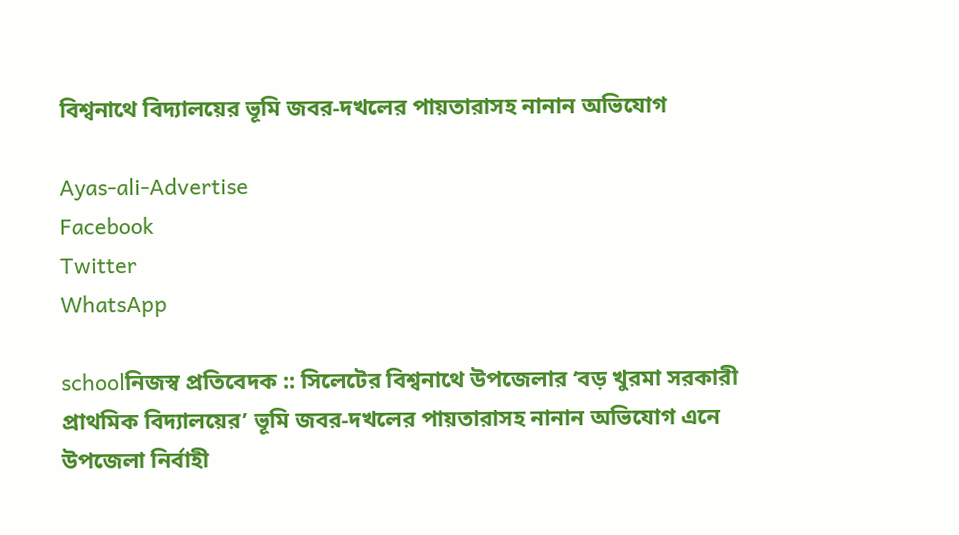বিশ্বনাথে বিদ্যালয়ের ভূমি জবর-দখলের পায়তারাসহ নানান অভিযোগ

Ayas-ali-Advertise
Facebook
Twitter
WhatsApp

schoolনিজস্ব প্রতিবেদক :: সিলেটের বিশ্বনাথে উপজেলার ‘বড় খুরমা সরকারী প্রাথমিক বিদ্যালয়ের’ ভূমি জবর-দখলের পায়তারাসহ নানান অভিযোগ এনে উপজেলা নির্বাহী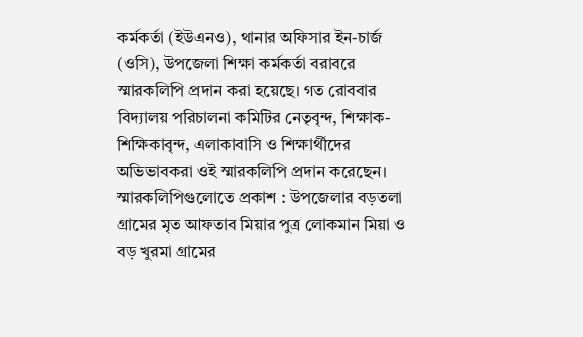কর্মকর্তা (ইউএনও), থানার অফিসার ইন-চার্জ (ওসি), উপজেলা শিক্ষা কর্মকর্তা বরাবরে স্মারকলিপি প্রদান করা হয়েছে। গত রোববার বিদ্যালয় পরিচালনা কমিটির নেতৃবৃন্দ, শিক্ষাক-শিক্ষিকাবৃন্দ, এলাকাবাসি ও শিক্ষার্থীদের অভিভাবকরা ওই স্মারকলিপি প্রদান করেছেন।
স্মারকলিপিগুলোতে প্রকাশ : উপজেলার বড়তলা গ্রামের মৃত আফতাব মিয়ার পুত্র লোকমান মিয়া ও বড় খুরমা গ্রামের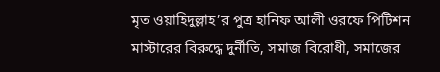মৃত ওয়াহিদুল্লাহ’র পুত্র হানিফ আলী ওরফে পিটিশন মাস্টারের বিরুদ্ধে দুর্নীতি, সমাজ বিরোধী, সমাজের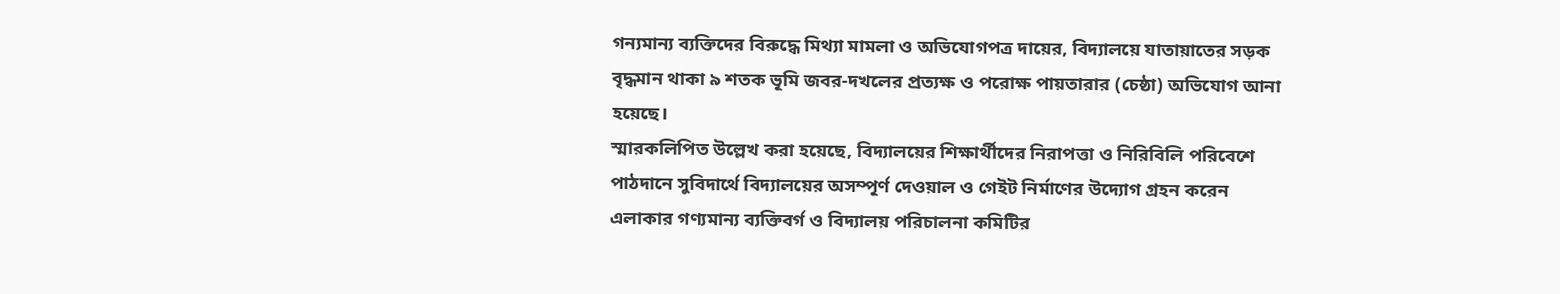গন্যমান্য ব্যক্তিদের বিরুদ্ধে মিথ্যা মামলা ও অভিযোগপত্র দায়ের, বিদ্যালয়ে যাতায়াতের সড়ক বৃদ্ধমান থাকা ৯ শতক ভূমি জবর-দখলের প্রত্যক্ষ ও পরোক্ষ পায়তারার (চেষ্ঠা) অভিযোগ আনা হয়েছে।
স্মারকলিপিত উল্লেখ করা হয়েছে, বিদ্যালয়ের শিক্ষার্থীদের নিরাপত্তা ও নিরিবিলি পরিবেশে পাঠদানে সুবিদার্থে বিদ্যালয়ের অসম্পূর্ণ দেওয়াল ও গেইট নির্মাণের উদ্যোগ গ্রহন করেন এলাকার গণ্যমান্য ব্যক্তিবর্গ ও বিদ্যালয় পরিচালনা কমিটির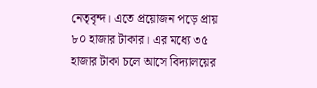নেতৃবৃন্দ। এতে প্রয়োজন পড়ে প্রায় ৮০ হাজার টাকার। এর মধ্যে ৩৫ হাজার টাকা চলে আসে বিদ্যালয়ের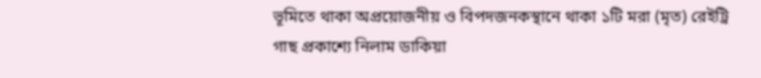ভূমিতে থাকা অপ্রয়োজনীয় ও বিপদজনকস্থানে থাকা ১টি মরা (মৃত) রেইট্রি গাছ প্রকাশ্যে নিলাম ডাকিয়া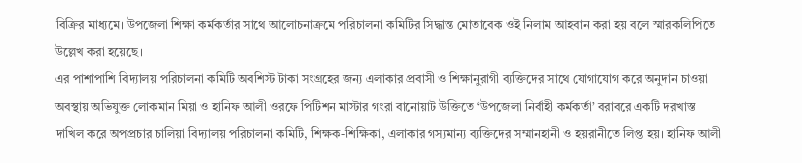বিক্রির মাধ্যমে। উপজেলা শিক্ষা কর্মকর্তার সাথে আলোচনাক্রমে পরিচালনা কমিটির সিদ্ধান্ত মোতাবেক ওই নিলাম আহবান করা হয় বলে স্মারকলিপিতে উল্লেখ করা হয়েছে।
এর পাশাপাশি বিদ্যালয় পরিচালনা কমিটি অবশিস্ট টাকা সংগ্রহের জন্য এলাকার প্রবাসী ও শিক্ষানুরাগী ব্যক্তিদের সাথে যোগাযোগ করে অনুদান চাওয়া অবস্থায় অভিযুক্ত লোকমান মিয়া ও হানিফ আলী ওরফে পিটিশন মাস্টার গংরা বানোয়াট উক্তিতে ‘উপজেলা নির্বাহী কর্মকর্তা’ বরাবরে একটি দরখাস্ত দাখিল করে অপপ্রচার চালিয়া বিদ্যালয় পরিচালনা কমিটি, শিক্ষক-শিক্ষিকা, এলাকার গস্যমান্য ব্যক্তিদের সম্মানহানী ও হয়রানীতে লিপ্ত হয়। হানিফ আলী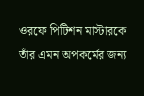ওরফে পিটিশন মাস্টারকে তাঁর এমন অপকর্মের জন্য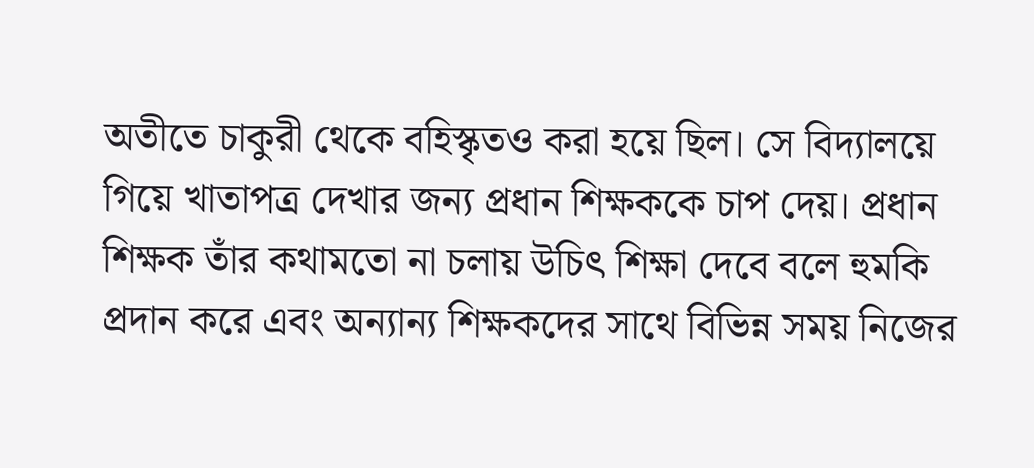অতীতে চাকুরী থেকে বহিস্কৃতও করা হয়ে ছিল। সে বিদ্যালয়ে গিয়ে খাতাপত্র দেখার জন্য প্রধান শিক্ষককে চাপ দেয়। প্রধান শিক্ষক তাঁর কথামতো না চলায় উচিৎ শিক্ষা দেবে বলে হুমকি প্রদান করে এবং অন্যান্য শিক্ষকদের সাথে বিভিন্ন সময় নিজের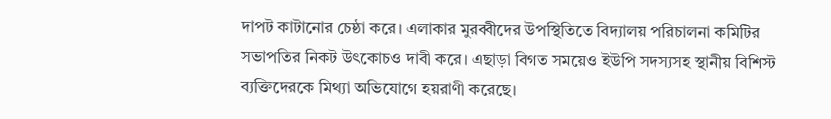দাপট কাটানোর চেষ্ঠা করে। এলাকার মুরব্বীদের উপস্থিতিতে বিদ্যালয় পরিচালনা কমিটির সভাপতির নিকট উৎকোচও দাবী করে। এছাড়া বিগত সময়েও ইউপি সদস্যসহ স্থানীয় বিশিস্ট ব্যক্তিদেরকে মিথ্যা অভিযোগে হয়রাণী করেছে।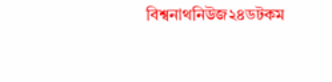বিশ্বনাথনিউজ২৪ডটকম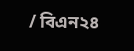/ বিএন২৪